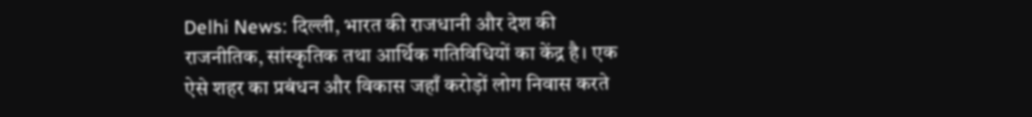Delhi News: दिल्ली, भारत की राजधानी और देश की राजनीतिक, सांस्कृतिक तथा आर्थिक गतिविधियों का केंद्र है। एक ऐसे शहर का प्रबंधन और विकास जहाँ करोड़ों लोग निवास करते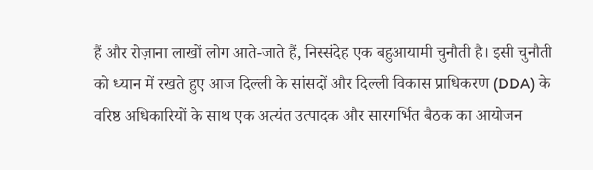हैं और रोज़ाना लाखों लोग आते-जाते हैं, निस्संदेह एक बहुआयामी चुनौती है। इसी चुनौती को ध्यान में रखते हुए आज दिल्ली के सांसदों और दिल्ली विकास प्राधिकरण (DDA) के वरिष्ठ अधिकारियों के साथ एक अत्यंत उत्पादक और सारगर्भित बैठक का आयोजन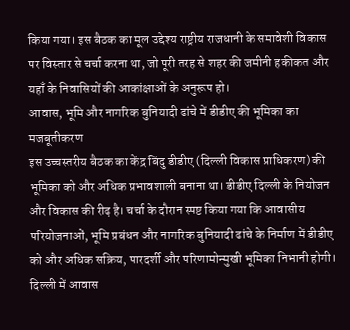किया गया। इस बैठक का मूल उद्देश्य राष्ट्रीय राजधानी के समावेशी विकास पर विस्तार से चर्चा करना था, जो पूरी तरह से शहर की जमीनी हकीकत और यहाँ के निवासियों की आकांक्षाओं के अनुरूप हो।
आवास, भूमि और नागरिक बुनियादी ढांचे में डीडीए की भूमिका का मजबूतीकरण
इस उच्चस्तरीय बैठक का केंद्र बिंदु डीडीए (दिल्ली विकास प्राधिकरण) की भूमिका को और अधिक प्रभावशाली बनाना था। डीडीए दिल्ली के नियोजन और विकास की रीढ़ है। चर्चा के दौरान स्पष्ट किया गया कि आवासीय परियोजनाओं, भूमि प्रबंधन और नागरिक बुनियादी ढांचे के निर्माण में डीडीए को और अधिक सक्रिय, पारदर्शी और परिणामोन्मुखी भूमिका निभानी होगी। दिल्ली में आवास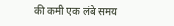की कमी एक लंबे समय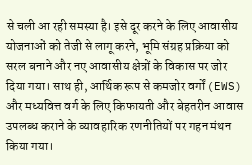से चली आ रही समस्या है। इसे दूर करने के लिए आवासीय योजनाओं को तेजी से लागू करने, भूमि संग्रह प्रक्रिया को सरल बनाने और नए आवासीय क्षेत्रों के विकास पर जोर दिया गया। साथ ही, आर्थिक रूप से कमजोर वर्गों (EWS) और मध्यवित्त वर्ग के लिए किफायती और बेहतरीन आवास उपलब्ध कराने के व्यावहारिक रणनीतियों पर गहन मंथन किया गया।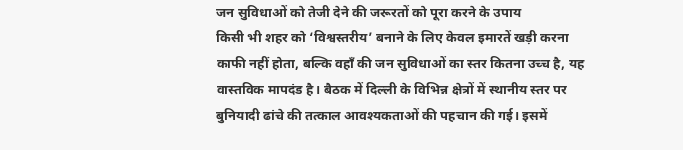जन सुविधाओं को तेजी देने की जरूरतों को पूरा करने के उपाय
किसी भी शहर को ‘विश्वस्तरीय’ बनाने के लिए केवल इमारतें खड़ी करना काफी नहीं होता, बल्कि वहाँ की जन सुविधाओं का स्तर कितना उच्च है, यह वास्तविक मापदंड है। बैठक में दिल्ली के विभिन्न क्षेत्रों में स्थानीय स्तर पर बुनियादी ढांचे की तत्काल आवश्यकताओं की पहचान की गई। इसमें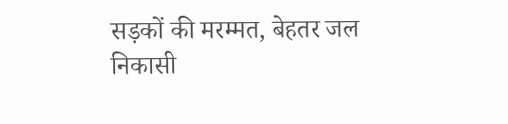सड़कों की मरम्मत, बेहतर जल निकासी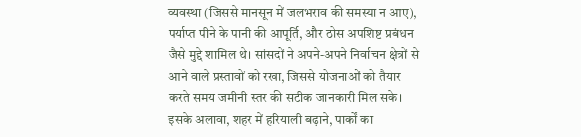व्यवस्था (जिससे मानसून में जलभराव की समस्या न आए), पर्याप्त पीने के पानी की आपूर्ति, और ठोस अपशिष्ट प्रबंधन जैसे मुद्दे शामिल थे। सांसदों ने अपने-अपने निर्वाचन क्षेत्रों से आने वाले प्रस्तावों को रखा, जिससे योजनाओं को तैयार करते समय जमीनी स्तर की सटीक जानकारी मिल सके। इसके अलावा, शहर में हरियाली बढ़ाने, पार्कों का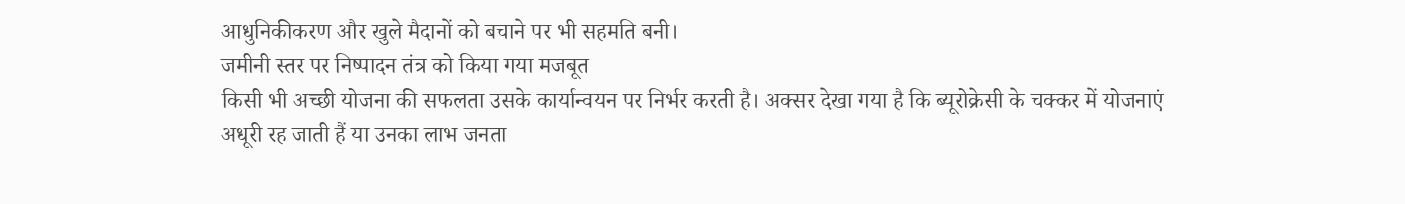आधुनिकीकरण और खुले मैदानों को बचाने पर भी सहमति बनी।
जमीनी स्तर पर निष्पादन तंत्र को किया गया मजबूत
किसी भी अच्छी योजना की सफलता उसके कार्यान्वयन पर निर्भर करती है। अक्सर देखा गया है कि ब्यूरोक्रेसी के चक्कर में योजनाएं अधूरी रह जाती हैं या उनका लाभ जनता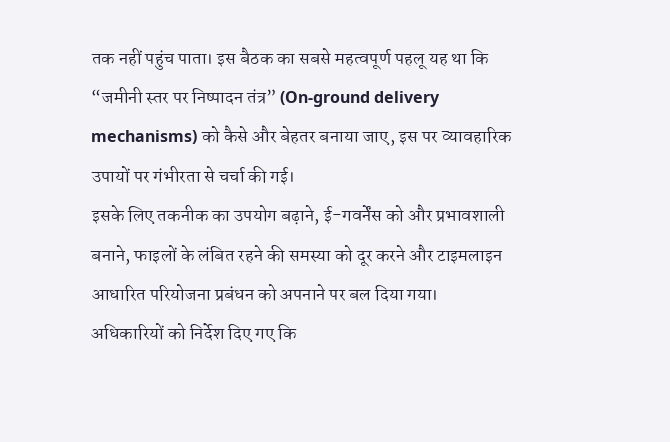तक नहीं पहुंच पाता। इस बैठक का सबसे महत्वपूर्ण पहलू यह था कि “जमीनी स्तर पर निष्पादन तंत्र” (On-ground delivery mechanisms) को कैसे और बेहतर बनाया जाए, इस पर व्यावहारिक उपायों पर गंभीरता से चर्चा की गई।
इसके लिए तकनीक का उपयोग बढ़ाने, ई-गवर्नेंस को और प्रभावशाली बनाने, फाइलों के लंबित रहने की समस्या को दूर करने और टाइमलाइन आधारित परियोजना प्रबंधन को अपनाने पर बल दिया गया। अधिकारियों को निर्देश दिए गए कि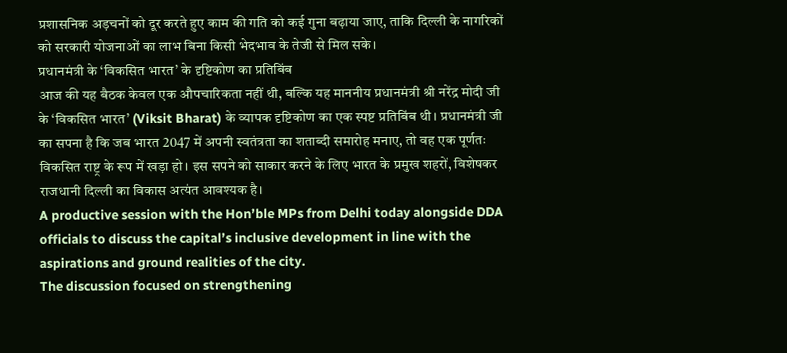प्रशासनिक अड़चनों को दूर करते हुए काम की गति को कई गुना बढ़ाया जाए, ताकि दिल्ली के नागरिकों को सरकारी योजनाओं का लाभ बिना किसी भेदभाव के तेजी से मिल सके।
प्रधानमंत्री के ‘विकसित भारत’ के दृष्टिकोण का प्रतिबिंब
आज की यह बैठक केवल एक औपचारिकता नहीं थी, बल्कि यह माननीय प्रधानमंत्री श्री नरेंद्र मोदी जी के ‘विकसित भारत’ (Viksit Bharat) के व्यापक दृष्टिकोण का एक स्पष्ट प्रतिबिंब थी। प्रधानमंत्री जी का सपना है कि जब भारत 2047 में अपनी स्वतंत्रता का शताब्दी समारोह मनाए, तो वह एक पूर्णतः विकसित राष्ट्र के रूप में खड़ा हो। इस सपने को साकार करने के लिए भारत के प्रमुख शहरों, विशेषकर राजधानी दिल्ली का विकास अत्यंत आवश्यक है।
A productive session with the Hon’ble MPs from Delhi today alongside DDA officials to discuss the capital’s inclusive development in line with the aspirations and ground realities of the city.
The discussion focused on strengthening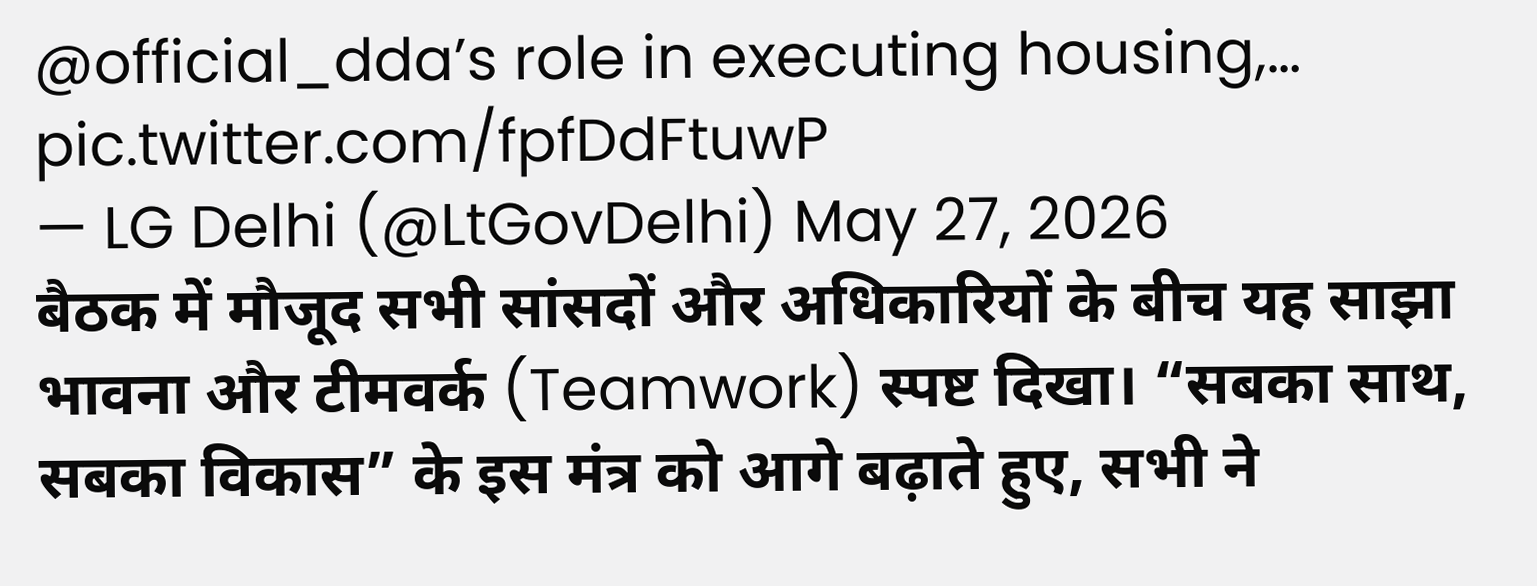@official_dda’s role in executing housing,… pic.twitter.com/fpfDdFtuwP
— LG Delhi (@LtGovDelhi) May 27, 2026
बैठक में मौजूद सभी सांसदों और अधिकारियों के बीच यह साझा भावना और टीमवर्क (Teamwork) स्पष्ट दिखा। “सबका साथ, सबका विकास” के इस मंत्र को आगे बढ़ाते हुए, सभी ने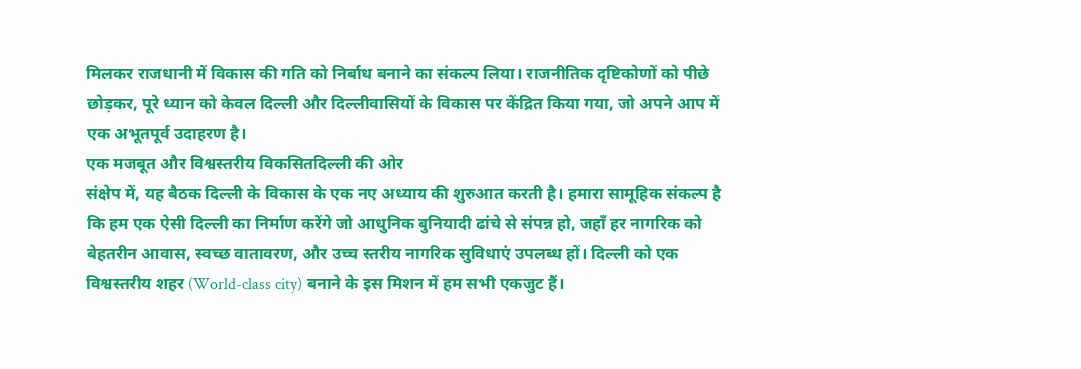मिलकर राजधानी में विकास की गति को निर्बाध बनाने का संकल्प लिया। राजनीतिक दृष्टिकोणों को पीछे छोड़कर, पूरे ध्यान को केवल दिल्ली और दिल्लीवासियों के विकास पर केंद्रित किया गया, जो अपने आप में एक अभूतपूर्व उदाहरण है।
एक मजबूत और विश्वस्तरीय विकसितदिल्ली की ओर
संक्षेप में, यह बैठक दिल्ली के विकास के एक नए अध्याय की शुरुआत करती है। हमारा सामूहिक संकल्प है कि हम एक ऐसी दिल्ली का निर्माण करेंगे जो आधुनिक बुनियादी ढांचे से संपन्न हो, जहाँ हर नागरिक को बेहतरीन आवास, स्वच्छ वातावरण, और उच्च स्तरीय नागरिक सुविधाएं उपलब्ध हों। दिल्ली को एक विश्वस्तरीय शहर (World-class city) बनाने के इस मिशन में हम सभी एकजुट हैं।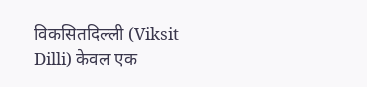विकसितदिल्ली (Viksit Dilli) केवल एक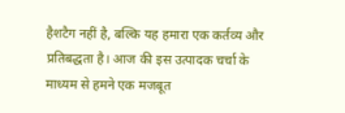हैशटैग नहीं है, बल्कि यह हमारा एक कर्तव्य और प्रतिबद्धता है। आज की इस उत्पादक चर्चा के माध्यम से हमने एक मजबूत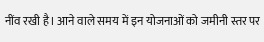नींव रखी है। आने वाले समय में इन योजनाओं को जमीनी स्तर पर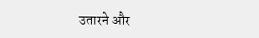उतारने और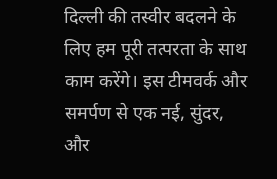दिल्ली की तस्वीर बदलने के लिए हम पूरी तत्परता के साथ काम करेंगे। इस टीमवर्क और समर्पण से एक नई, सुंदर, और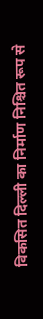विकसित दिल्ली का निर्माण निश्चित रूप से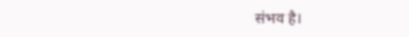संभव है।